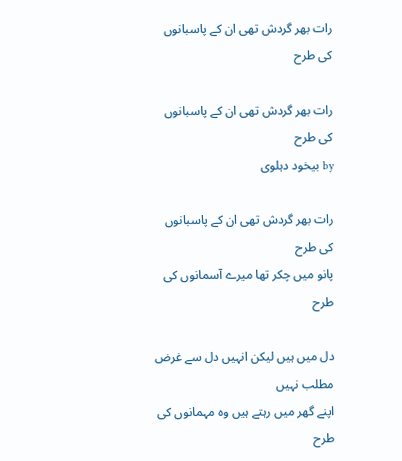رات بھر گردش تھی ان کے پاسبانوں کی طرح

رات بھر گردش تھی ان کے پاسبانوں کی طرح
by بیخود دہلوی

رات بھر گردش تھی ان کے پاسبانوں کی طرح
پانو میں چکر تھا میرے آسمانوں کی طرح

دل میں ہیں لیکن انہیں دل سے غرض مطلب نہیں
اپنے گھر میں رہتے ہیں وہ مہمانوں کی طرح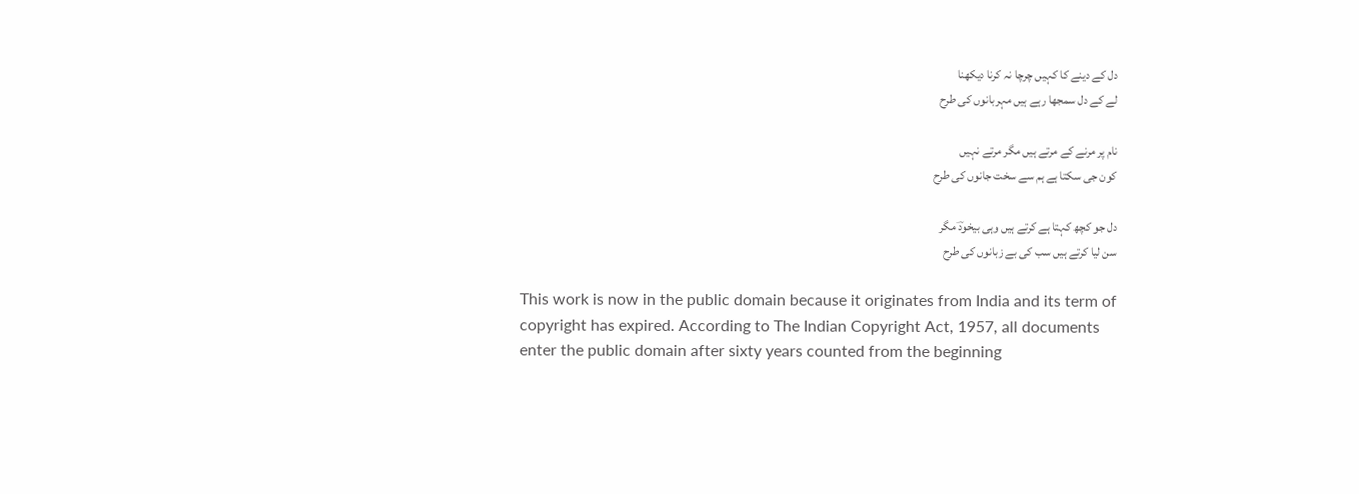دل کے دینے کا کہیں چرچا نہ کرنا دیکھنا
لے کے دل سمجھا رہے ہیں مہربانوں کی طرح

نام پر مرنے کے مرتے ہیں مگر مرتے نہیں
کون جی سکتا ہے ہم سے سخت جانوں کی طرح

دل جو کچھ کہتا ہے کرتے ہیں وہی بیخودؔ مگر
سن لیا کرتے ہیں سب کی بے زبانوں کی طرح

This work is now in the public domain because it originates from India and its term of copyright has expired. According to The Indian Copyright Act, 1957, all documents enter the public domain after sixty years counted from the beginning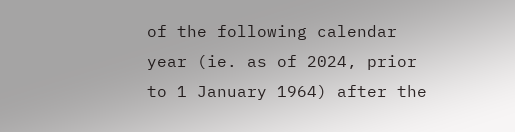of the following calendar year (ie. as of 2024, prior to 1 January 1964) after the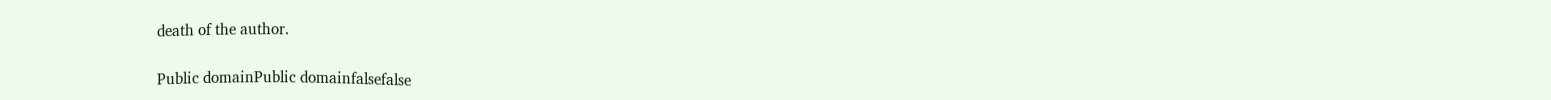death of the author.

Public domainPublic domainfalsefalse